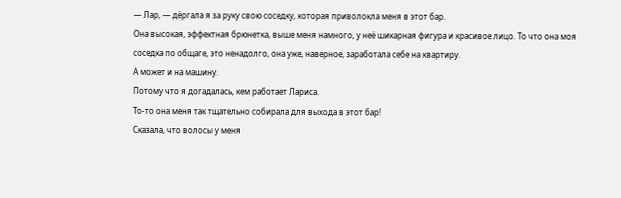— Лар, — дёргала я за руку свою соседку, которая приволокла меня в этот бар.
Она высокая, эффектная брюнетка, выше меня намного, у неё шикарная фигура и красивое лицо. То что она моя соседка по общаге, это ненадолго, она уже, наверное, заработала себе на квартиру.
А может и на машину.
Потому что я догадалась, кем работает Лариса.
То-то она меня так тщательно собирала для выхода в этот бар!
Сказала, что волосы у меня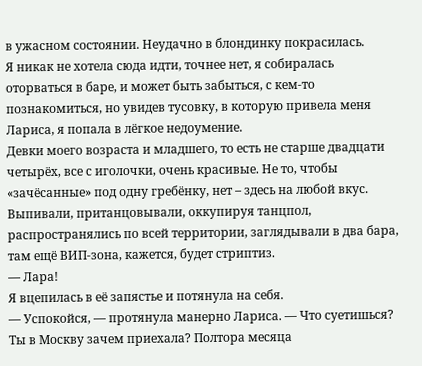в ужасном состоянии. Неудачно в блондинку покрасилась.
Я никак не хотела сюда идти, точнее нет, я собиралась оторваться в баре, и может быть забыться, с кем-то познакомиться, но увидев тусовку, в которую привела меня Лариса, я попала в лёгкое недоумение.
Девки моего возраста и младшего, то есть не старше двадцати четырёх, все с иголочки, очень красивые. Не то, чтобы «зачёсанные» под одну гребёнку, нет – здесь на любой вкус.
Выпивали, пританцовывали, оккупируя танцпол, распространялись по всей территории, заглядывали в два бара, там ещё ВИП-зона, кажется, будет стриптиз.
— Лара!
Я вцепилась в её запястье и потянула на себя.
— Успокойся, — протянула манерно Лариса. — Что суетишься? Ты в Москву зачем приехала? Полтора месяца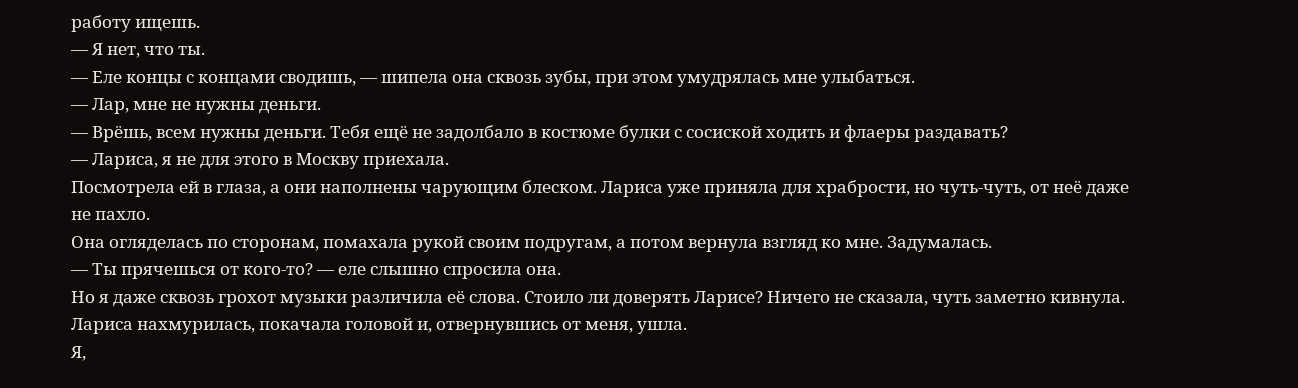работу ищешь.
— Я нет, что ты.
— Еле концы с концами сводишь, — шипела она сквозь зубы, при этом умудрялась мне улыбаться.
— Лар, мне не нужны деньги.
— Врёшь, всем нужны деньги. Тебя ещё не задолбало в костюме булки с сосиской ходить и флаеры раздавать?
— Лариса, я не для этого в Москву приехала.
Посмотрела ей в глаза, а они наполнены чарующим блеском. Лариса уже приняла для храбрости, но чуть-чуть, от неё даже не пахло.
Она огляделась по сторонам, помахала рукой своим подругам, а потом вернула взгляд ко мне. Задумалась.
— Ты прячешься от кого-то? — еле слышно спросила она.
Но я даже сквозь грохот музыки различила её слова. Стоило ли доверять Ларисе? Ничего не сказала, чуть заметно кивнула.
Лариса нахмурилась, покачала головой и, отвернувшись от меня, ушла.
Я,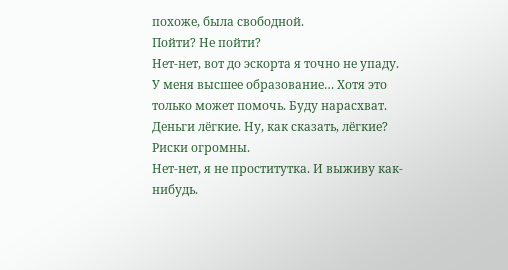похоже, была свободной.
Пойти? Не пойти?
Нет-нет, вот до эскорта я точно не упаду. У меня высшее образование… Хотя это только может помочь. Буду нарасхват. Деньги лёгкие. Ну, как сказать, лёгкие? Риски огромны.
Нет-нет, я не проститутка. И выживу как-нибудь.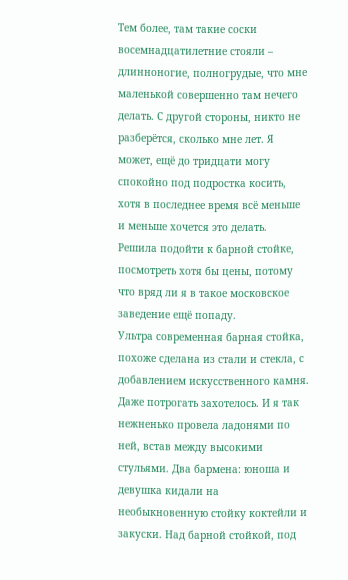Тем более, там такие соски восемнадцатилетние стояли – длинноногие, полногрудые, что мне маленькой совершенно там нечего делать. С другой стороны, никто не разберётся, сколько мне лет. Я может, ещё до тридцати могу спокойно под подростка косить, хотя в последнее время всё меньше и меньше хочется это делать.
Решила подойти к барной стойке, посмотреть хотя бы цены, потому что вряд ли я в такое московское заведение ещё попаду.
Ультра современная барная стойка, похоже сделана из стали и стекла, с добавлением искусственного камня. Даже потрогать захотелось. И я так нежненько провела ладонями по ней, встав между высокими стульями. Два бармена: юноша и девушка кидали на необыкновенную стойку коктейли и закуски. Над барной стойкой, под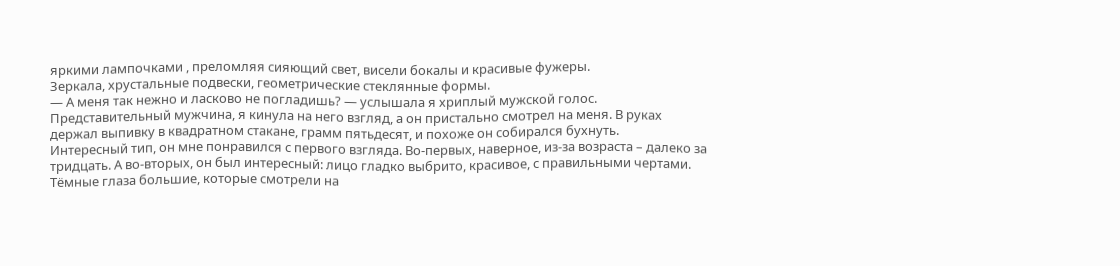яркими лампочками , преломляя сияющий свет, висели бокалы и красивые фужеры.
Зеркала, хрустальные подвески, геометрические стеклянные формы.
— А меня так нежно и ласково не погладишь? — услышала я хриплый мужской голос.
Представительный мужчина, я кинула на него взгляд, а он пристально смотрел на меня. В руках держал выпивку в квадратном стакане, грамм пятьдесят, и похоже он собирался бухнуть.
Интересный тип, он мне понравился с первого взгляда. Во-первых, наверное, из-за возраста – далеко за тридцать. А во-вторых, он был интересный: лицо гладко выбрито, красивое, с правильными чертами. Тёмные глаза большие, которые смотрели на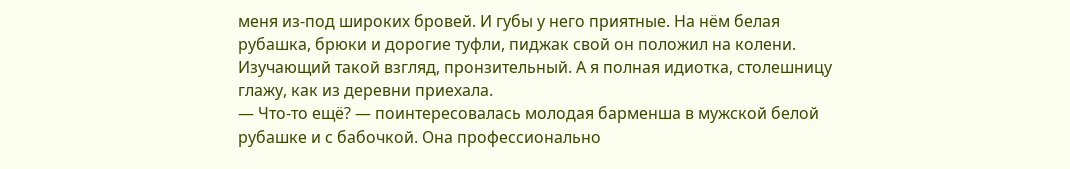меня из-под широких бровей. И губы у него приятные. На нём белая рубашка, брюки и дорогие туфли, пиджак свой он положил на колени.
Изучающий такой взгляд, пронзительный. А я полная идиотка, столешницу глажу, как из деревни приехала.
— Что-то ещё? — поинтересовалась молодая барменша в мужской белой рубашке и с бабочкой. Она профессионально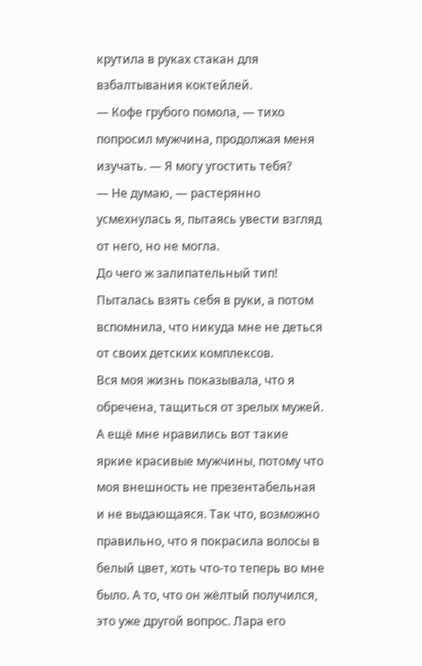крутила в руках стакан для взбалтывания коктейлей.
— Кофе грубого помола, — тихо попросил мужчина, продолжая меня изучать. — Я могу угостить тебя?
— Не думаю, — растерянно усмехнулась я, пытаясь увести взгляд от него, но не могла.
До чего ж залипательный тип!
Пыталась взять себя в руки, а потом вспомнила, что никуда мне не деться от своих детских комплексов.
Вся моя жизнь показывала, что я обречена, тащиться от зрелых мужей. А ещё мне нравились вот такие яркие красивые мужчины, потому что моя внешность не презентабельная и не выдающаяся. Так что, возможно правильно, что я покрасила волосы в белый цвет, хоть что-то теперь во мне было. А то, что он жёлтый получился, это уже другой вопрос. Лара его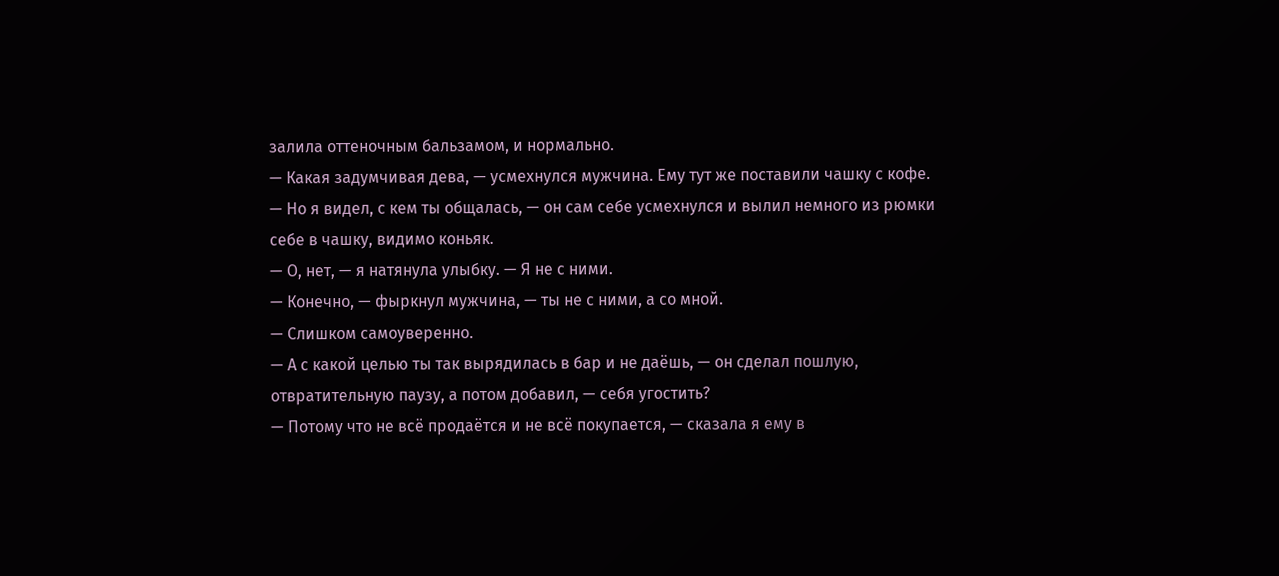залила оттеночным бальзамом, и нормально.
— Какая задумчивая дева, — усмехнулся мужчина. Ему тут же поставили чашку с кофе. — Но я видел, с кем ты общалась, — он сам себе усмехнулся и вылил немного из рюмки себе в чашку, видимо коньяк.
— О, нет, — я натянула улыбку. — Я не с ними.
— Конечно, — фыркнул мужчина, — ты не с ними, а со мной.
— Слишком самоуверенно.
— А с какой целью ты так вырядилась в бар и не даёшь, — он сделал пошлую, отвратительную паузу, а потом добавил, — себя угостить?
— Потому что не всё продаётся и не всё покупается, — сказала я ему в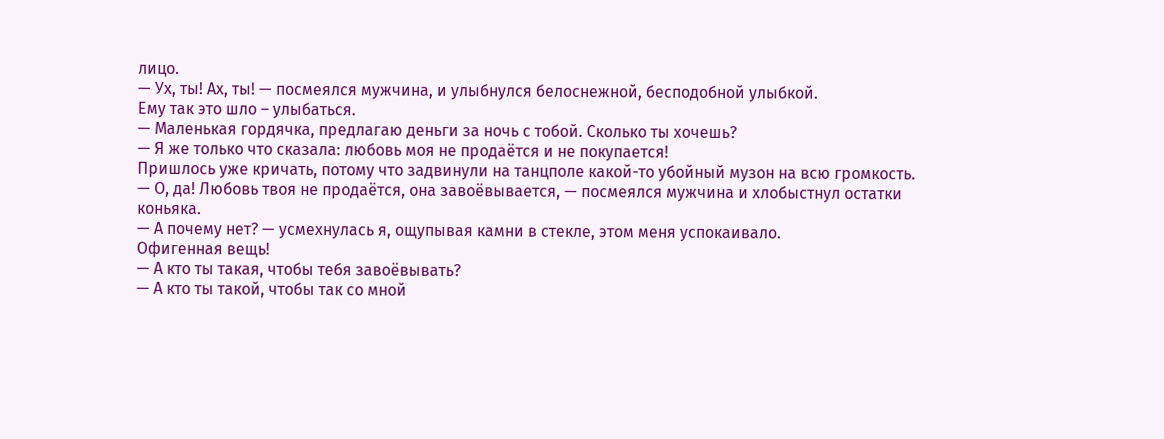лицо.
— Ух, ты! Ах, ты! — посмеялся мужчина, и улыбнулся белоснежной, бесподобной улыбкой.
Ему так это шло – улыбаться.
— Маленькая гордячка, предлагаю деньги за ночь с тобой. Сколько ты хочешь?
— Я же только что сказала: любовь моя не продаётся и не покупается!
Пришлось уже кричать, потому что задвинули на танцполе какой-то убойный музон на всю громкость.
— О, да! Любовь твоя не продаётся, она завоёвывается, — посмеялся мужчина и хлобыстнул остатки коньяка.
— А почему нет? — усмехнулась я, ощупывая камни в стекле, этом меня успокаивало.
Офигенная вещь!
— А кто ты такая, чтобы тебя завоёвывать?
— А кто ты такой, чтобы так со мной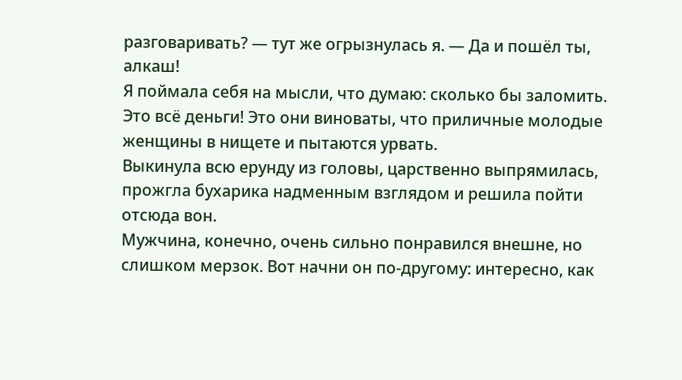разговаривать? — тут же огрызнулась я. — Да и пошёл ты, алкаш!
Я поймала себя на мысли, что думаю: сколько бы заломить.
Это всё деньги! Это они виноваты, что приличные молодые женщины в нищете и пытаются урвать.
Выкинула всю ерунду из головы, царственно выпрямилась, прожгла бухарика надменным взглядом и решила пойти отсюда вон.
Мужчина, конечно, очень сильно понравился внешне, но слишком мерзок. Вот начни он по-другому: интересно, как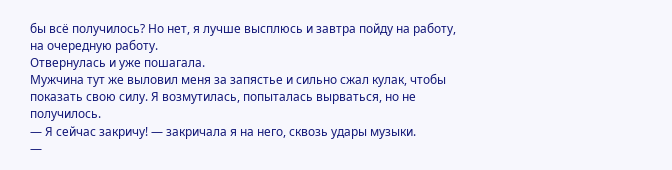бы всё получилось? Но нет, я лучше высплюсь и завтра пойду на работу, на очередную работу.
Отвернулась и уже пошагала.
Мужчина тут же выловил меня за запястье и сильно сжал кулак, чтобы показать свою силу. Я возмутилась, попыталась вырваться, но не получилось.
— Я сейчас закричу! — закричала я на него, сквозь удары музыки.
—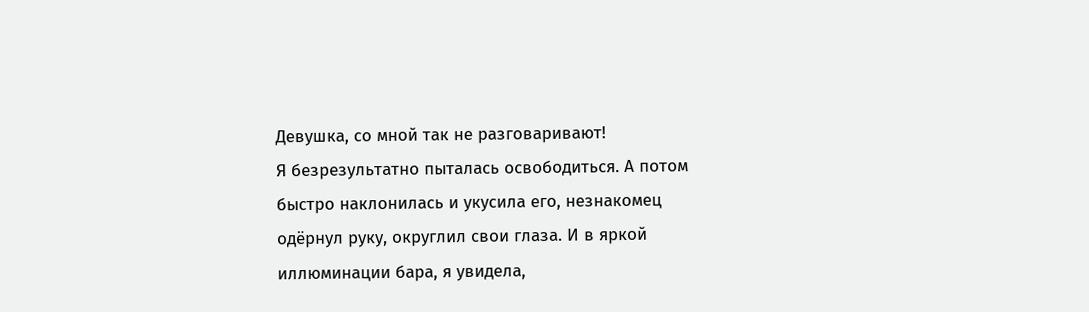Девушка, со мной так не разговаривают!
Я безрезультатно пыталась освободиться. А потом быстро наклонилась и укусила его, незнакомец одёрнул руку, округлил свои глаза. И в яркой иллюминации бара, я увидела,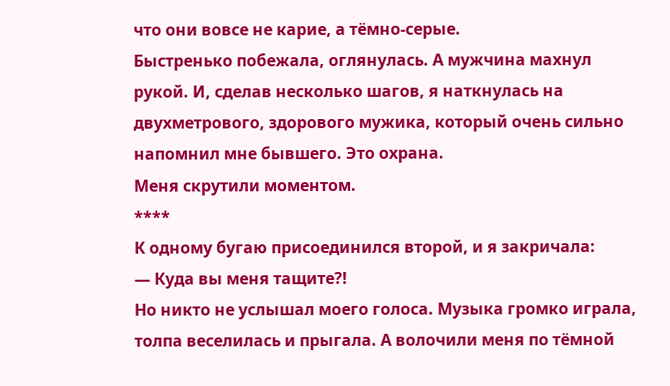что они вовсе не карие, а тёмно-серые.
Быстренько побежала, оглянулась. А мужчина махнул рукой. И, сделав несколько шагов, я наткнулась на двухметрового, здорового мужика, который очень сильно напомнил мне бывшего. Это охрана.
Меня скрутили моментом.
****
К одному бугаю присоединился второй, и я закричала:
— Куда вы меня тащите?!
Но никто не услышал моего голоса. Музыка громко играла, толпа веселилась и прыгала. А волочили меня по тёмной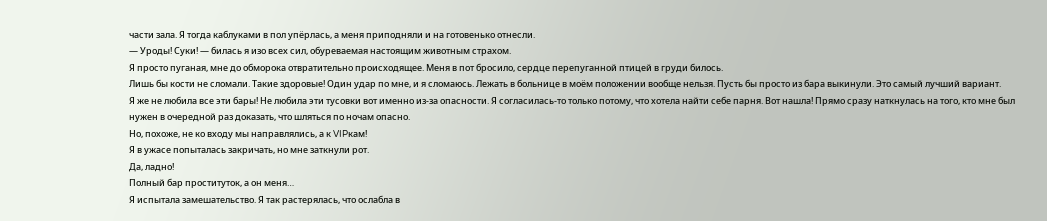части зала. Я тогда каблуками в пол упёрлась, а меня приподняли и на готовенько отнесли.
— Уроды! Суки! — билась я изо всех сил, обуреваемая настоящим животным страхом.
Я просто пуганая, мне до обморока отвратительно происходящее. Меня в пот бросило, сердце перепуганной птицей в груди билось.
Лишь бы кости не сломали. Такие здоровые! Один удар по мне, и я сломаюсь. Лежать в больнице в моём положении вообще нельзя. Пусть бы просто из бара выкинули. Это самый лучший вариант.
Я же не любила все эти бары! Не любила эти тусовки вот именно из-за опасности. Я согласилась-то только потому, что хотела найти себе парня. Вот нашла! Прямо сразу наткнулась на того, кто мне был нужен в очередной раз доказать, что шляться по ночам опасно.
Но, похоже, не ко входу мы направлялись, а к VIPкам!
Я в ужасе попыталась закричать, но мне заткнули рот.
Да, ладно!
Полный бар проституток, а он меня…
Я испытала замешательство. Я так растерялась, что ослабла в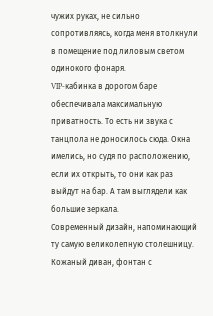чужих руках, не сильно сопротивляясь, когда меня втолкнули в помещение под лиловым светом одинокого фонаря.
VIP-кабинка в дорогом баре обеспечивала максимальную приватность. То есть ни звука с танцпола не доносилось сюда. Окна имелись, но судя по расположению, если их открыть, то они как раз выйдут на бар. А там выглядели как большие зеркала.
Современный дизайн, напоминающий ту самую великолепную столешницу. Кожаный диван, фонтан с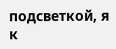подсветкой, я к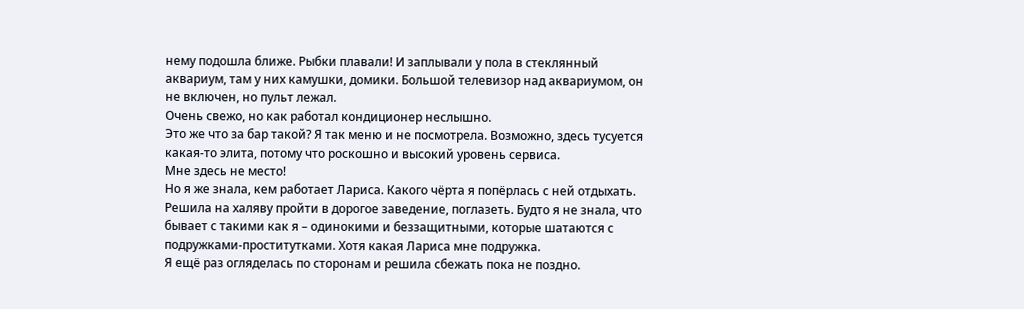нему подошла ближе. Рыбки плавали! И заплывали у пола в стеклянный аквариум, там у них камушки, домики. Большой телевизор над аквариумом, он не включен, но пульт лежал.
Очень свежо, но как работал кондиционер неслышно.
Это же что за бар такой? Я так меню и не посмотрела. Возможно, здесь тусуется какая-то элита, потому что роскошно и высокий уровень сервиса.
Мне здесь не место!
Но я же знала, кем работает Лариса. Какого чёрта я попёрлась с ней отдыхать. Решила на халяву пройти в дорогое заведение, поглазеть. Будто я не знала, что бывает с такими как я – одинокими и беззащитными, которые шатаются с подружками-проститутками. Хотя какая Лариса мне подружка.
Я ещё раз огляделась по сторонам и решила сбежать пока не поздно.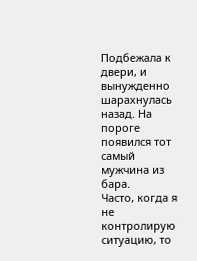Подбежала к двери, и вынужденно шарахнулась назад. На пороге появился тот самый мужчина из бара.
Часто, когда я не контролирую ситуацию, то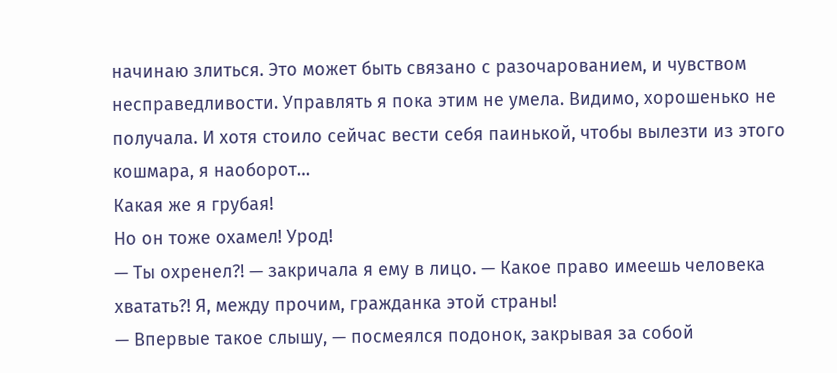начинаю злиться. Это может быть связано с разочарованием, и чувством несправедливости. Управлять я пока этим не умела. Видимо, хорошенько не получала. И хотя стоило сейчас вести себя паинькой, чтобы вылезти из этого кошмара, я наоборот…
Какая же я грубая!
Но он тоже охамел! Урод!
— Ты охренел?! — закричала я ему в лицо. — Какое право имеешь человека хватать?! Я, между прочим, гражданка этой страны!
— Впервые такое слышу, — посмеялся подонок, закрывая за собой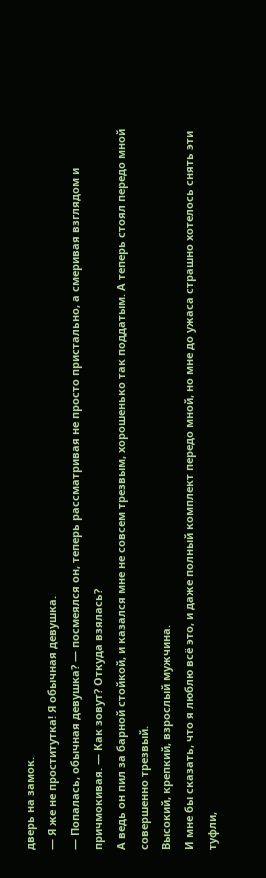дверь на замок.
— Я же не проститутка! Я обычная девушка.
— Попалась, обычная девушка? — посмеялся он, теперь рассматривая не просто пристально, а смеривая взглядом и причмокивая. — Как зовут? Откуда взялась?
А ведь он пил за барной стойкой, и казался мне не совсем трезвым, хорошенько так поддатым. А теперь стоял передо мной совершенно трезвый.
Высокий, крепкий, взрослый мужчина.
И мне бы сказать, что я люблю всё это, и даже полный комплект передо мной, но мне до ужаса страшно хотелось снять эти туфли,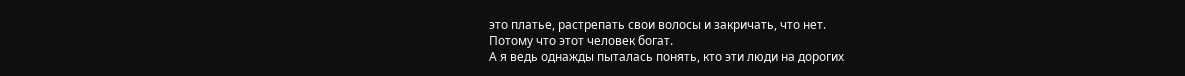это платье, растрепать свои волосы и закричать, что нет.
Потому что этот человек богат.
А я ведь однажды пыталась понять, кто эти люди на дорогих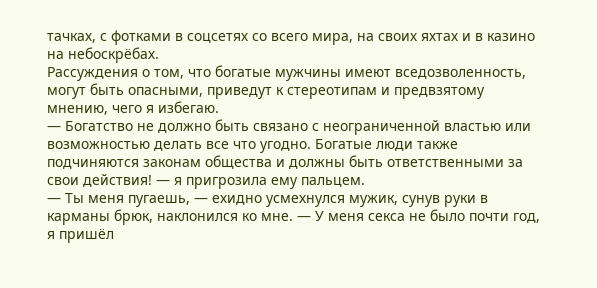тачках, с фотками в соцсетях со всего мира, на своих яхтах и в казино на небоскрёбах.
Рассуждения о том, что богатые мужчины имеют вседозволенность, могут быть опасными, приведут к стереотипам и предвзятому мнению, чего я избегаю.
— Богатство не должно быть связано с неограниченной властью или возможностью делать все что угодно. Богатые люди также подчиняются законам общества и должны быть ответственными за свои действия! — я пригрозила ему пальцем.
— Ты меня пугаешь, — ехидно усмехнулся мужик, сунув руки в карманы брюк, наклонился ко мне. — У меня секса не было почти год, я пришёл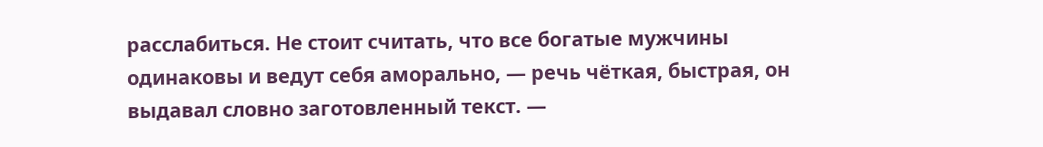расслабиться. Не стоит считать, что все богатые мужчины одинаковы и ведут себя аморально, — речь чёткая, быстрая, он выдавал словно заготовленный текст. —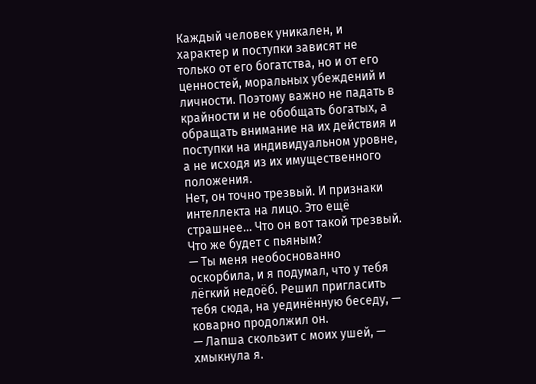Каждый человек уникален, и характер и поступки зависят не только от его богатства, но и от его ценностей, моральных убеждений и личности. Поэтому важно не падать в крайности и не обобщать богатых, а обращать внимание на их действия и поступки на индивидуальном уровне, а не исходя из их имущественного положения.
Нет, он точно трезвый. И признаки интеллекта на лицо. Это ещё страшнее… Что он вот такой трезвый. Что же будет с пьяным?
— Ты меня необоснованно оскорбила, и я подумал, что у тебя лёгкий недоёб. Решил пригласить тебя сюда, на уединённую беседу, — коварно продолжил он.
— Лапша скользит с моих ушей, — хмыкнула я.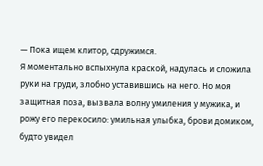— Пока ищем клитор, сдружимся.
Я моментально вспыхнула краской, надулась и сложила руки на груди, злобно уставившись на него. Но моя защитная поза, вызвала волну умиления у мужика, и рожу его перекосило: умильная улыбка, брови домиком, будто увидел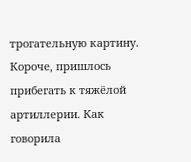трогательную картину.
Короче, пришлось прибегать к тяжёлой артиллерии. Как говорила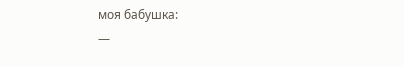моя бабушка:
—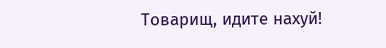Товарищ, идите нахуй!